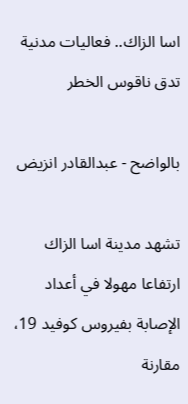اسا الزاك.. فعاليات مدنية تدق ناقوس الخطر

بالواضح - عبدالقادر انزيض

تشهد مدينة اسا الزاك ارتفاعا مهولا في أعداد الإصابة بفيروس كوفيد 19، مقارنة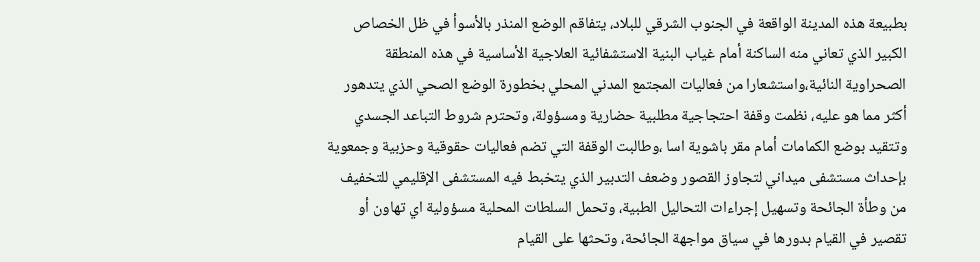بطبيعة هذه المدينة الواقعة في الجنوب الشرقي للبلاد، يتفاقم الوضع المنذر بالأسوأ في ظل الخصاص الكبير الذي تعاني منه الساكنة أمام غياب البنية الاستشفائية العلاجية الأساسية في هذه المنطقة الصحراوية النائية،واستشعارا من فعاليات المجتمع المدني المحلي بخطورة الوضع الصحي الذي يتدهور أكثر مما هو عليه، نظمت وقفة احتجاجية مطلبية حضارية ومسؤولة، وتحترم شروط التباعد الجسدي وتتقيد بوضع الكمامات أمام مقر باشوية اسا ،وطالبت الوقفة التي تضم فعاليات حقوقية وحزبية وجمعوية بإحداث مستشفى ميداني لتجاوز القصور وضعف التدبير الذي يتخبط فيه المستشفى الإقليمي للتخفيف من وطأة الجائحة وتسهيل إجراءات التحاليل الطبية، وتحمل السلطات المحلية مسؤولية اي تهاون أو تقصير في القيام بدورها في سياق مواجهة الجائحة، وتحثها على القيام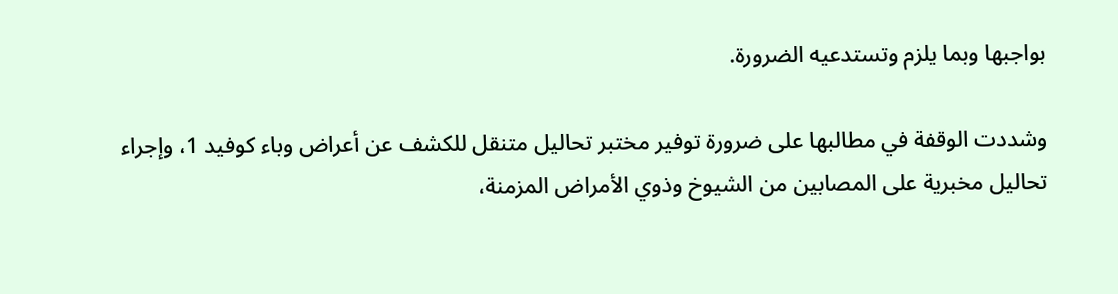بواجبها وبما يلزم وتستدعيه الضرورة.

وشددت الوقفة في مطالبها على ضرورة توفير مختبر تحاليل متنقل للكشف عن أعراض وباء كوفيد 1، وإجراء تحاليل مخبرية على المصابين من الشيوخ وذوي الأمراض المزمنة،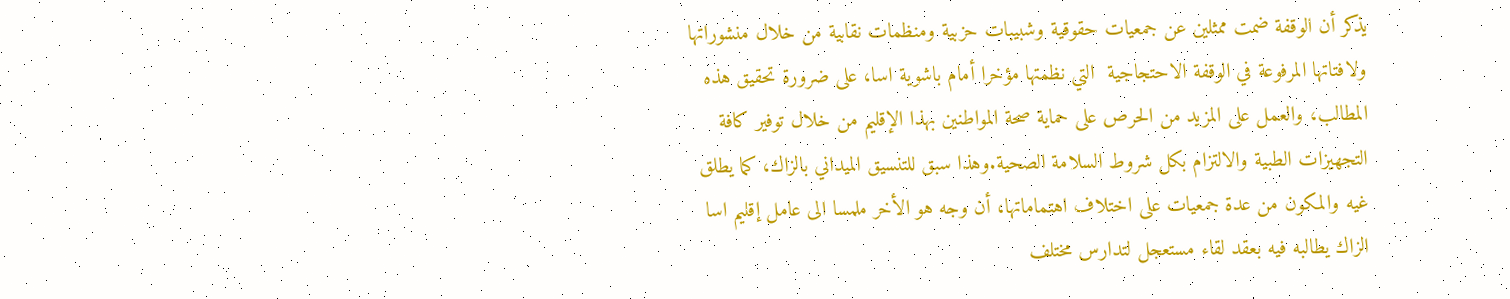يذكر أن الوقفة ضمت ممثلين عن جمعيات حقوقية وشبيبات حزبية ومنظمات نقابية من خلال منشوراتها ولافتاتها المرفوعة في الوقفة الاحتجاجية  التي نظمتها مؤخرا أمام باشوية اسا، على ضرورة تحقيق هذه المطالب، والعمل على المزيد من الحرص على حماية صحة المواطنين بهذا الإقليم من خلال توفير كافة التجهيزات الطبية والالتزام بكل شروط السلامة الصحية.وهذا سبق للتنسيق الميداني بالزاك، كما يطلق غيه والمكون من عدة جمعيات على اختلاف اهتماماتها، أن وجه هو الأخر ملمسا الى عامل إقليم اسا الزاك يطالبه فيه بعقد لقاء مستعجل لتدارس مختلف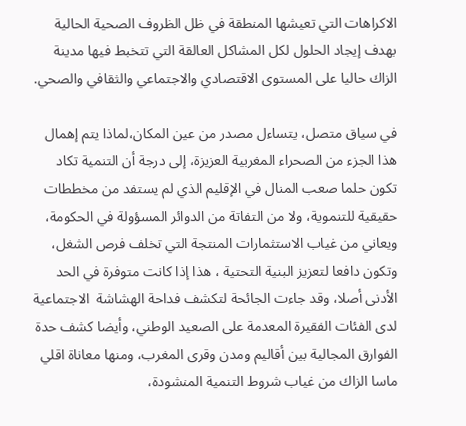الاكراهات التي تعيشها المنطقة في ظل الظروف الصحية الحالية بهدف إيجاد الحلول لكل المشاكل العالقة التي تتخبط فيها مدينة الزاك حاليا على المستوى الاقتصادي والاجتماعي والثقافي والصحي.

في سياق متصل، يتساءل مصدر من عين المكان،لماذا يتم إهمال هذا الجزء من الصحراء المغربية العزيزة، إلى درجة أن التنمية تكاد تكون حلما صعب المنال في الإقليم الذي لم يستفد من مخططات حقيقية للتنموية، ولا من التفاتة من الدوائر المسؤولة في الحكومة، ويعاني من غياب الاستثمارات المنتجة التي تخلف فرص الشغل، وتكون دافعا لتعزيز البنية التحتية ، هذا إذا كانت متوفرة في الحد الأدنى أصلا، وقد جاءت الجائحة لتكشف فداحة الهشاشة  الاجتماعية لدى الفئات الفقيرة المعدمة على الصعيد الوطني، وأيضا كشف حدة الفوارق المجالية بين أقاليم ومدن وقرى المغرب، ومنها معاناة اقلي ماسا الزاك من غياب شروط التنمية المنشودة،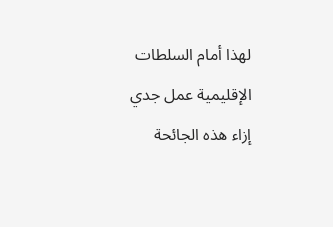لهذا أمام السلطات الإقليمية عمل جدي إزاء هذه الجائحة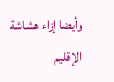وأيضا إزاء هشاشة الإقليم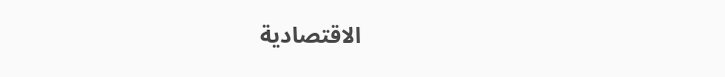الاقتصادية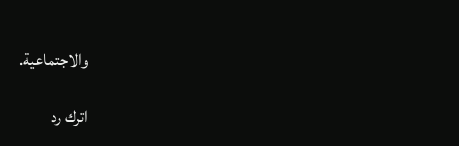والاجتماعية.

اترك رد